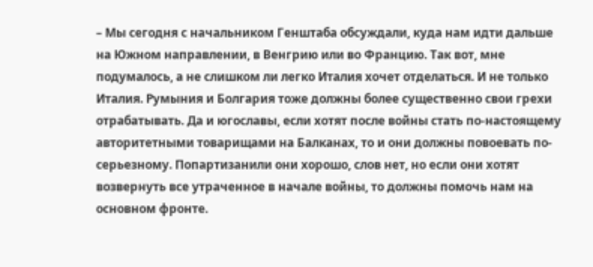– Мы сегодня с начальником Генштаба обсуждали, куда нам идти дальше на Южном направлении, в Венгрию или во Францию. Так вот, мне подумалось, а не слишком ли легко Италия хочет отделаться. И не только Италия. Румыния и Болгария тоже должны более существенно свои грехи отрабатывать. Да и югославы, если хотят после войны стать по-настоящему авторитетными товарищами на Балканах, то и они должны повоевать по-серьезному. Попартизанили они хорошо, слов нет, но если они хотят возвернуть все утраченное в начале войны, то должны помочь нам на основном фронте.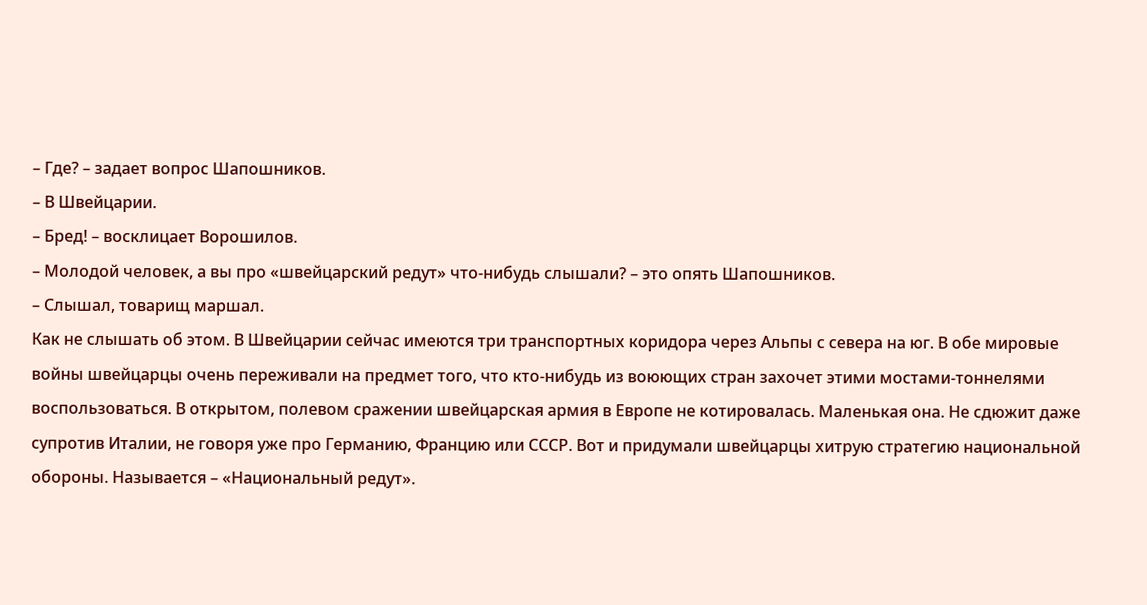– Где? – задает вопрос Шапошников.
– В Швейцарии.
– Бред! – восклицает Ворошилов.
– Молодой человек, а вы про «швейцарский редут» что-нибудь слышали? – это опять Шапошников.
– Слышал, товарищ маршал.
Как не слышать об этом. В Швейцарии сейчас имеются три транспортных коридора через Альпы с севера на юг. В обе мировые войны швейцарцы очень переживали на предмет того, что кто-нибудь из воюющих стран захочет этими мостами-тоннелями воспользоваться. В открытом, полевом сражении швейцарская армия в Европе не котировалась. Маленькая она. Не сдюжит даже супротив Италии, не говоря уже про Германию, Францию или СССР. Вот и придумали швейцарцы хитрую стратегию национальной обороны. Называется – «Национальный редут».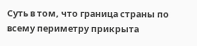Суть в том, что граница страны по всему периметру прикрыта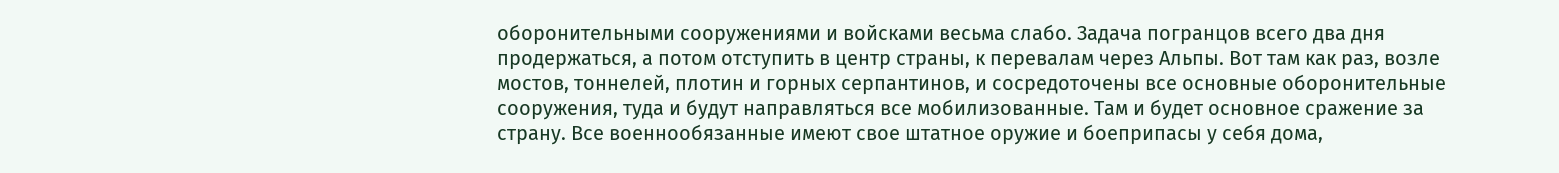оборонительными сооружениями и войсками весьма слабо. Задача погранцов всего два дня продержаться, а потом отступить в центр страны, к перевалам через Альпы. Вот там как раз, возле мостов, тоннелей, плотин и горных серпантинов, и сосредоточены все основные оборонительные сооружения, туда и будут направляться все мобилизованные. Там и будет основное сражение за страну. Все военнообязанные имеют свое штатное оружие и боеприпасы у себя дома,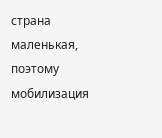страна маленькая, поэтому мобилизация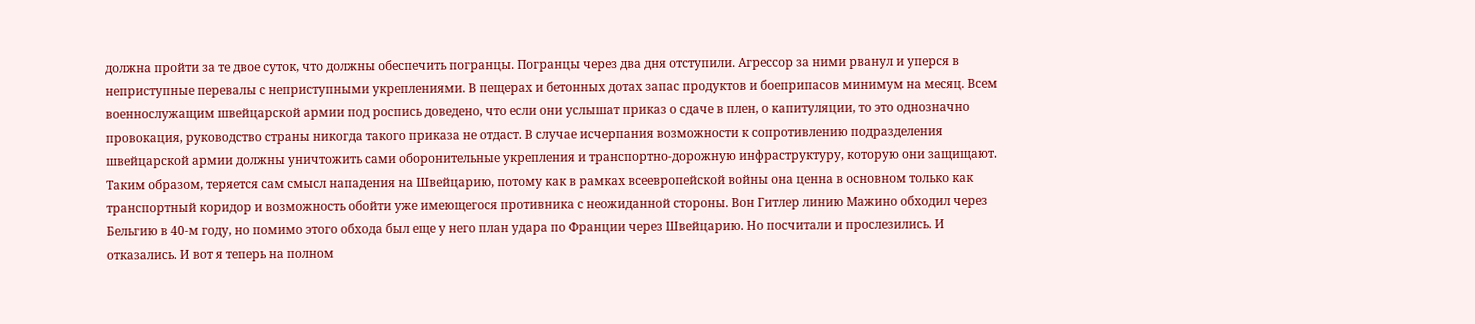должна пройти за те двое суток, что должны обеспечить погранцы. Погранцы через два дня отступили. Агрессор за ними рванул и уперся в неприступные перевалы с неприступными укреплениями. В пещерах и бетонных дотах запас продуктов и боеприпасов минимум на месяц. Всем военнослужащим швейцарской армии под роспись доведено, что если они услышат приказ о сдаче в плен, о капитуляции, то это однозначно провокация, руководство страны никогда такого приказа не отдаст. В случае исчерпания возможности к сопротивлению подразделения швейцарской армии должны уничтожить сами оборонительные укрепления и транспортно-дорожную инфраструктуру, которую они защищают. Таким образом, теряется сам смысл нападения на Швейцарию, потому как в рамках всеевропейской войны она ценна в основном только как транспортный коридор и возможность обойти уже имеющегося противника с неожиданной стороны. Вон Гитлер линию Мажино обходил через Бельгию в 40-м году, но помимо этого обхода был еще у него план удара по Франции через Швейцарию. Но посчитали и прослезились. И отказались. И вот я теперь на полном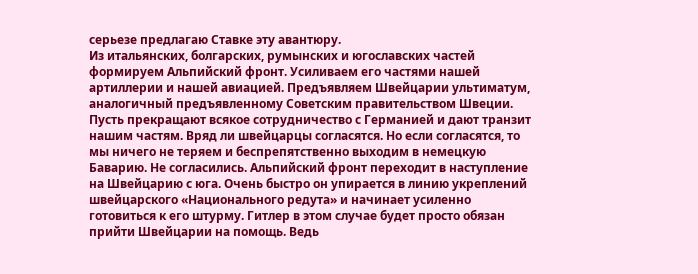серьезе предлагаю Ставке эту авантюру.
Из итальянских, болгарских, румынских и югославских частей формируем Альпийский фронт. Усиливаем его частями нашей артиллерии и нашей авиацией. Предъявляем Швейцарии ультиматум, аналогичный предъявленному Советским правительством Швеции. Пусть прекращают всякое сотрудничество с Германией и дают транзит нашим частям. Вряд ли швейцарцы согласятся. Но если согласятся, то мы ничего не теряем и беспрепятственно выходим в немецкую Баварию. Не согласились. Альпийский фронт переходит в наступление на Швейцарию с юга. Очень быстро он упирается в линию укреплений швейцарского «Национального редута» и начинает усиленно готовиться к его штурму. Гитлер в этом случае будет просто обязан прийти Швейцарии на помощь. Ведь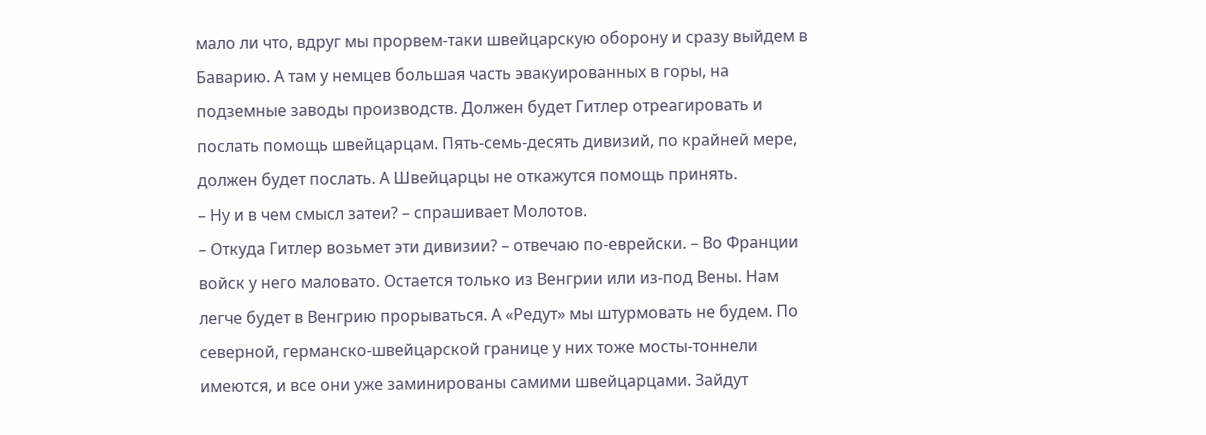мало ли что, вдруг мы прорвем-таки швейцарскую оборону и сразу выйдем в Баварию. А там у немцев большая часть эвакуированных в горы, на подземные заводы производств. Должен будет Гитлер отреагировать и послать помощь швейцарцам. Пять-семь-десять дивизий, по крайней мере, должен будет послать. А Швейцарцы не откажутся помощь принять.
– Ну и в чем смысл затеи? – спрашивает Молотов.
– Откуда Гитлер возьмет эти дивизии? – отвечаю по-еврейски. – Во Франции войск у него маловато. Остается только из Венгрии или из-под Вены. Нам легче будет в Венгрию прорываться. А «Редут» мы штурмовать не будем. По северной, германско-швейцарской границе у них тоже мосты-тоннели имеются, и все они уже заминированы самими швейцарцами. Зайдут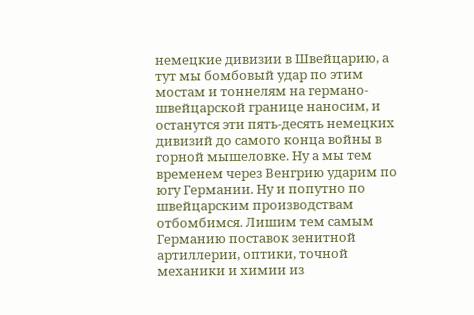немецкие дивизии в Швейцарию, а тут мы бомбовый удар по этим мостам и тоннелям на германо-швейцарской границе наносим, и останутся эти пять-десять немецких дивизий до самого конца войны в горной мышеловке. Ну а мы тем временем через Венгрию ударим по югу Германии. Ну и попутно по швейцарским производствам отбомбимся. Лишим тем самым Германию поставок зенитной артиллерии, оптики, точной механики и химии из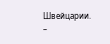Швейцарии.
–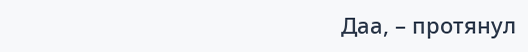Даа, – протянул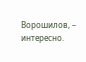Ворошилов, – интересно.